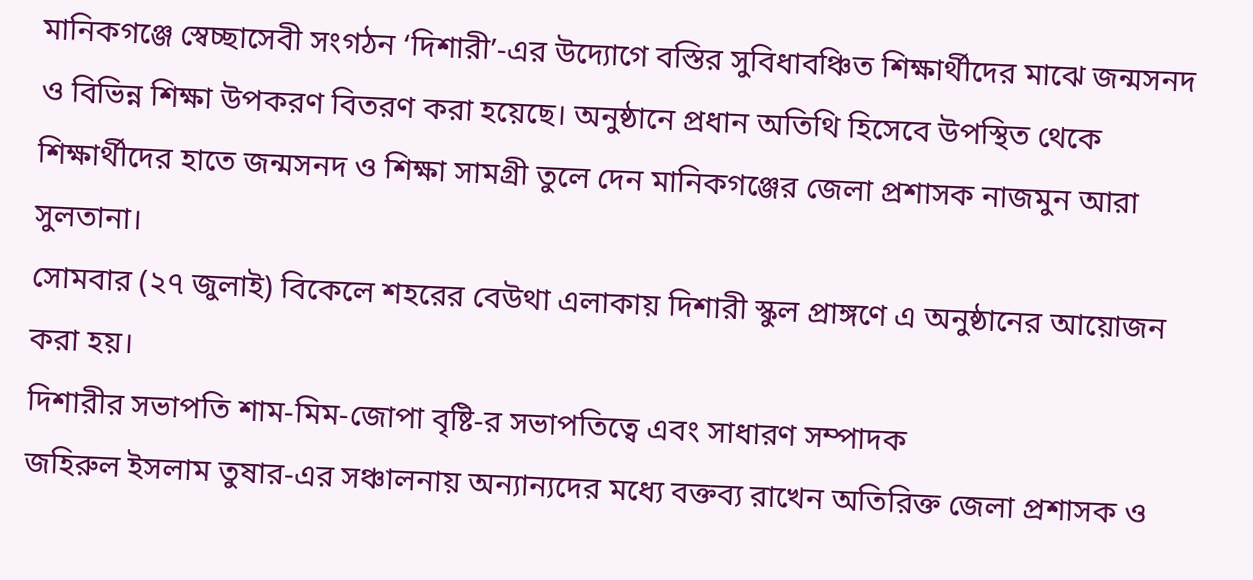মানিকগঞ্জে স্বেচ্ছাসেবী সংগঠন ‘দিশারী’-এর উদ্যোগে বস্তির সুবিধাবঞ্চিত শিক্ষার্থীদের মাঝে জন্মসনদ ও বিভিন্ন শিক্ষা উপকরণ বিতরণ করা হয়েছে। অনুষ্ঠানে প্রধান অতিথি হিসেবে উপস্থিত থেকে শিক্ষার্থীদের হাতে জন্মসনদ ও শিক্ষা সামগ্রী তুলে দেন মানিকগঞ্জের জেলা প্রশাসক নাজমুন আরা সুলতানা।
সোমবার (২৭ জুলাই) বিকেলে শহরের বেউথা এলাকায় দিশারী স্কুল প্রাঙ্গণে এ অনুষ্ঠানের আয়োজন করা হয়।
দিশারীর সভাপতি শাম-মিম-জোপা বৃষ্টি-র সভাপতিত্বে এবং সাধারণ সম্পাদক
জহিরুল ইসলাম তুষার-এর সঞ্চালনায় অন্যান্যদের মধ্যে বক্তব্য রাখেন অতিরিক্ত জেলা প্রশাসক ও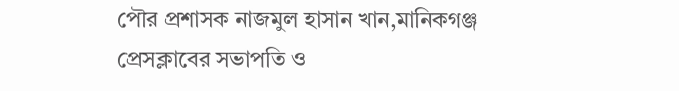পৌর প্রশাসক নাজমুল হাসান খান,মানিকগঞ্জ প্রেসক্লাবের সভাপতি ও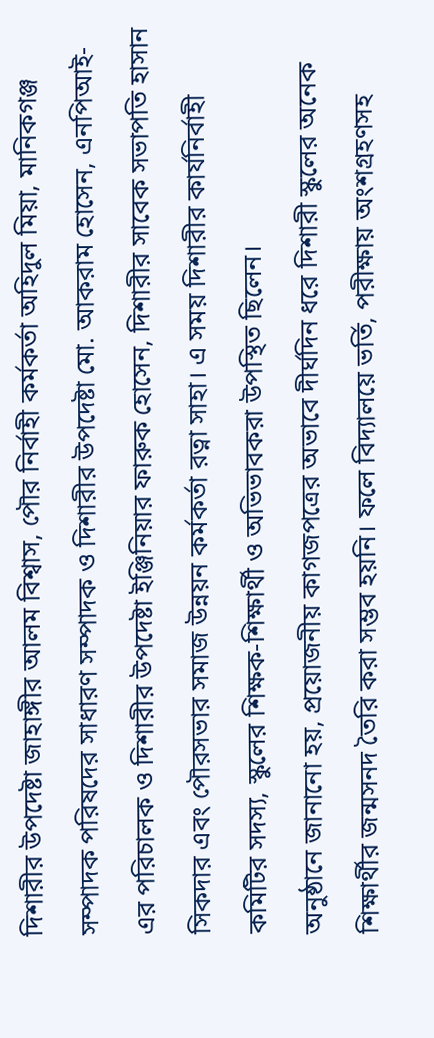দিশারীর উপদেষ্টা জাহাঙ্গীর আলম বিশ্বাস, পৌর নির্বাহী কর্মকর্তা অহিদুল মিয়া, মানিকগঞ্জ সম্পাদক পরিষদের সাধারণ সম্পাদক ও দিশারীর উপদেষ্টা মো. আকরাম হোসেন, এনপিআই-এর পরিচালক ও দিশারীর উপদেষ্টা ইঞ্জিনিয়ার ফারুক হোসেন, দিশারীর সাবেক সভাপতি হাসান সিকদার এবং পৌরসভার সমাজ উন্নয়ন কর্মকর্তা রত্না সাহা। এ সময় দিশারীর কার্যনির্বাহী কমিটির সদস্য, স্কুলের শিক্ষক-শিক্ষার্থী ও অভিভাবকরা উপস্থিত ছিলেন।
অনুষ্ঠানে জানানো হয়, প্রয়োজনীয় কাগজপত্রের অভাবে দীর্ঘদিন ধরে দিশারী স্কুলের অনেক শিক্ষার্থীর জন্মসনদ তৈরি করা সম্ভব হয়নি। ফলে বিদ্যালয়ে ভর্তি, পরীক্ষায় অংশগ্রহণসহ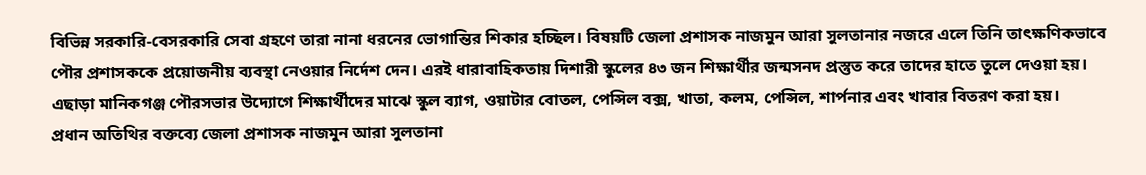বিভিন্ন সরকারি-বেসরকারি সেবা গ্রহণে তারা নানা ধরনের ভোগান্তির শিকার হচ্ছিল। বিষয়টি জেলা প্রশাসক নাজমুন আরা সুলতানার নজরে এলে তিনি তাৎক্ষণিকভাবে পৌর প্রশাসককে প্রয়োজনীয় ব্যবস্থা নেওয়ার নির্দেশ দেন। এরই ধারাবাহিকতায় দিশারী স্কুলের ৪৩ জন শিক্ষার্থীর জন্মসনদ প্রস্তুত করে তাদের হাতে তুলে দেওয়া হয়।
এছাড়া মানিকগঞ্জ পৌরসভার উদ্যোগে শিক্ষার্থীদের মাঝে স্কুল ব্যাগ, ওয়াটার বোতল, পেন্সিল বক্স, খাতা, কলম, পেন্সিল, শার্পনার এবং খাবার বিতরণ করা হয়।
প্রধান অতিথির বক্তব্যে জেলা প্রশাসক নাজমুন আরা সুলতানা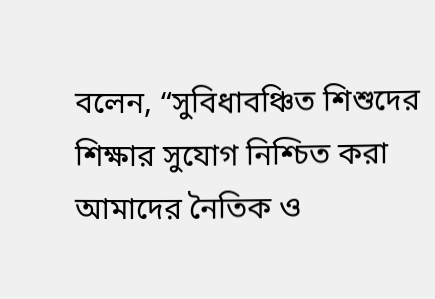বলেন, “সুবিধাবঞ্চিত শিশুদের শিক্ষার সুযোগ নিশ্চিত করা আমাদের নৈতিক ও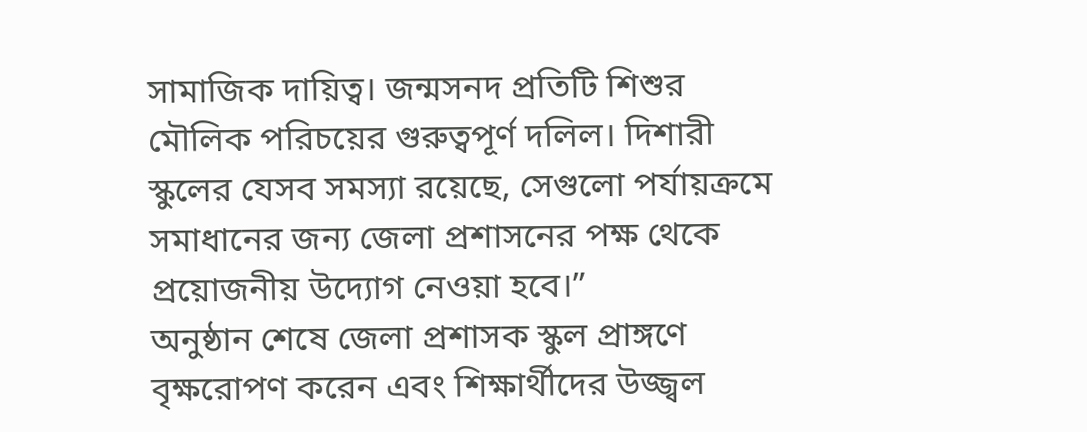সামাজিক দায়িত্ব। জন্মসনদ প্রতিটি শিশুর মৌলিক পরিচয়ের গুরুত্বপূর্ণ দলিল। দিশারী স্কুলের যেসব সমস্যা রয়েছে, সেগুলো পর্যায়ক্রমে সমাধানের জন্য জেলা প্রশাসনের পক্ষ থেকে প্রয়োজনীয় উদ্যোগ নেওয়া হবে।”
অনুষ্ঠান শেষে জেলা প্রশাসক স্কুল প্রাঙ্গণে বৃক্ষরোপণ করেন এবং শিক্ষার্থীদের উজ্জ্বল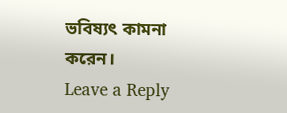ভবিষ্যৎ কামনা করেন।
Leave a Reply